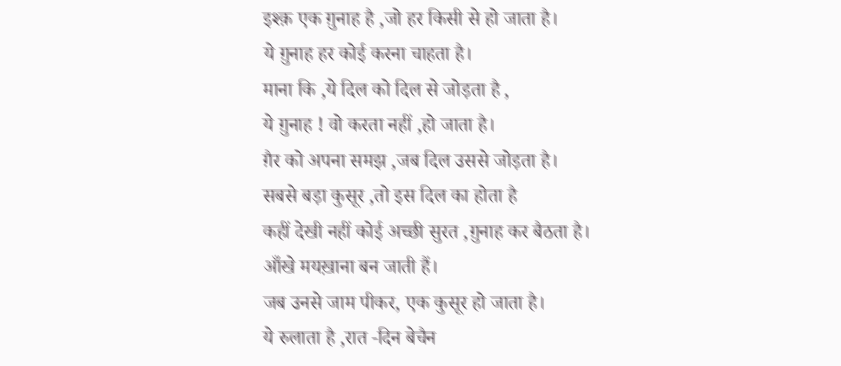इश्क़ एक ग़ुनाह है ,जो हर किसी से हो जाता है।
ये ग़ुनाह हर कोई करना चाहता है।
माना कि ,ये दिल को दिल से जोड़ता है ,
ये ग़ुनाह ! वो करता नहीं ,हो जाता है।
ग़ैर को अपना समझ ,जब दिल उससे जोड़ता है।
सबसे बड़ा कुसूर ,तो इस दिल का होता है
कहीं देखी नहीं कोई अच्छी सुरत ,ग़ुनाह कर बैठता है।
आँखे मयख़ाना बन जाती हैं।
जब उनसे जाम पीकर, एक कुसूर हो जाता है।
ये रुलाता है ,रात -दिन बेचैन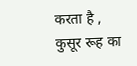करता है ,
कुसूर रूह का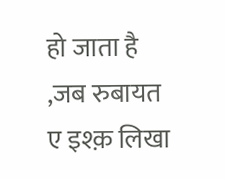हो जाता है ,जब रुबायत ए इश्क़ लिखा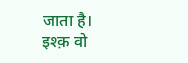जाता है।
इश्क़ वो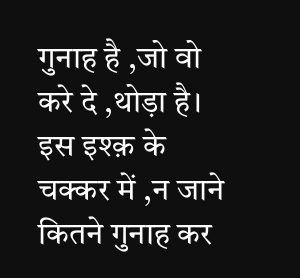गुनाह है ,जो वो करे दे ,थोड़ा है।
इस इश्क़ के चक्कर में ,न जाने कितने गुनाह कर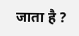जाता है ?